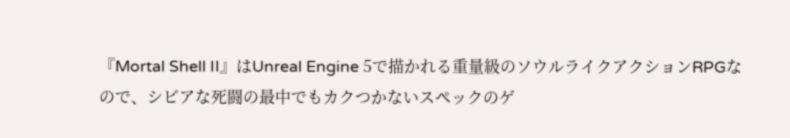『Mortal Shell II』はUnreal Engine 5で描かれる重量級のソウルライクアクションRPGなので、シビアな死闘の最中でもカクつかないスペックのゲ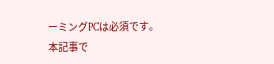ーミングPCは必須です。
本記事で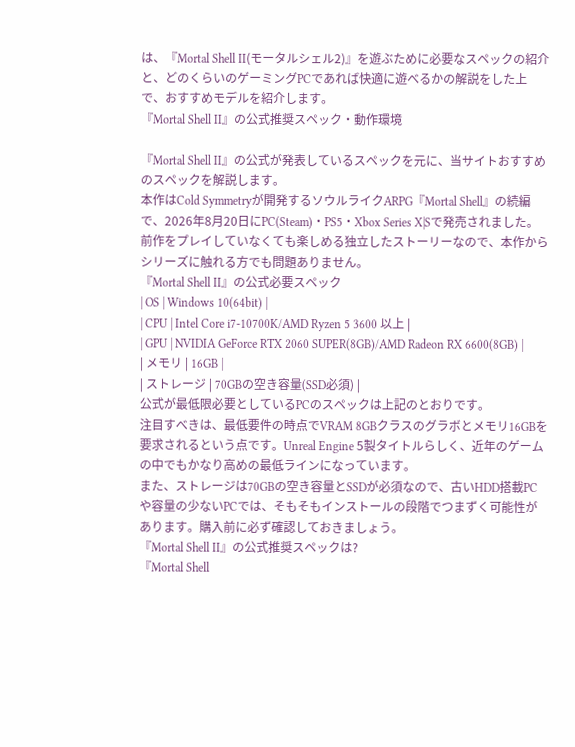は、『Mortal Shell II(モータルシェル2)』を遊ぶために必要なスペックの紹介と、どのくらいのゲーミングPCであれば快適に遊べるかの解説をした上で、おすすめモデルを紹介します。
『Mortal Shell II』の公式推奨スペック・動作環境

『Mortal Shell II』の公式が発表しているスペックを元に、当サイトおすすめのスペックを解説します。
本作はCold Symmetryが開発するソウルライクARPG『Mortal Shell』の続編で、2026年8月20日にPC(Steam)・PS5・Xbox Series X|Sで発売されました。
前作をプレイしていなくても楽しめる独立したストーリーなので、本作からシリーズに触れる方でも問題ありません。
『Mortal Shell II』の公式必要スペック
| OS | Windows 10(64bit) |
| CPU | Intel Core i7-10700K/AMD Ryzen 5 3600 以上 |
| GPU | NVIDIA GeForce RTX 2060 SUPER(8GB)/AMD Radeon RX 6600(8GB) |
| メモリ | 16GB |
| ストレージ | 70GBの空き容量(SSD必須) |
公式が最低限必要としているPCのスペックは上記のとおりです。
注目すべきは、最低要件の時点でVRAM 8GBクラスのグラボとメモリ16GBを要求されるという点です。Unreal Engine 5製タイトルらしく、近年のゲームの中でもかなり高めの最低ラインになっています。
また、ストレージは70GBの空き容量とSSDが必須なので、古いHDD搭載PCや容量の少ないPCでは、そもそもインストールの段階でつまずく可能性があります。購入前に必ず確認しておきましょう。
『Mortal Shell II』の公式推奨スペックは?
『Mortal Shell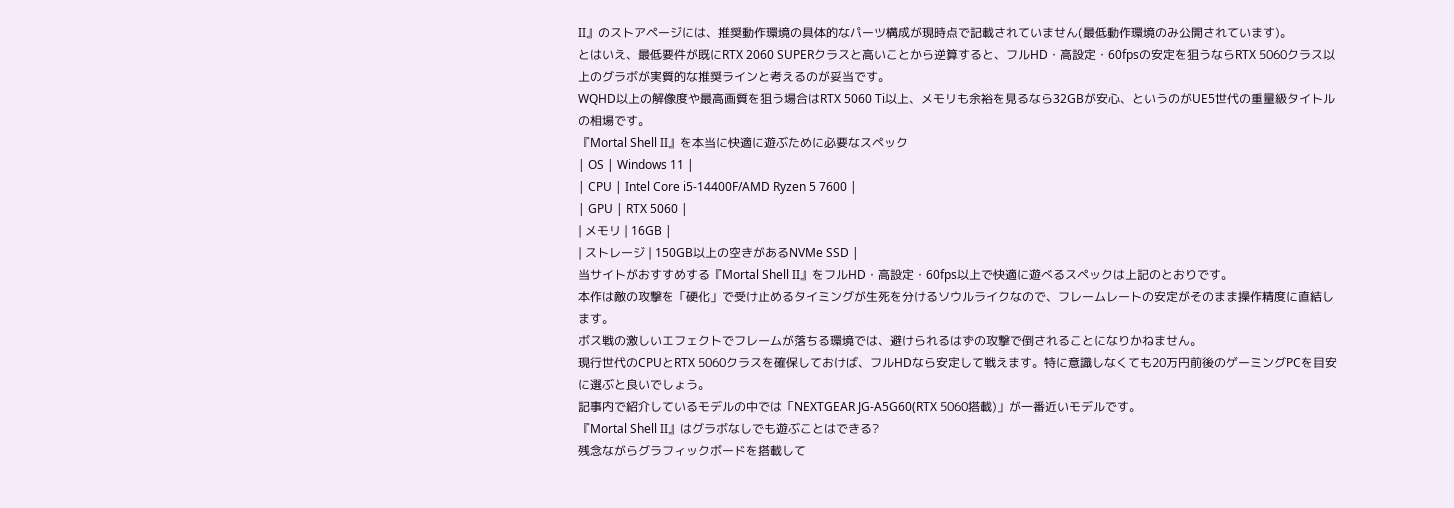II』のストアページには、推奨動作環境の具体的なパーツ構成が現時点で記載されていません(最低動作環境のみ公開されています)。
とはいえ、最低要件が既にRTX 2060 SUPERクラスと高いことから逆算すると、フルHD・高設定・60fpsの安定を狙うならRTX 5060クラス以上のグラボが実質的な推奨ラインと考えるのが妥当です。
WQHD以上の解像度や最高画質を狙う場合はRTX 5060 Ti以上、メモリも余裕を見るなら32GBが安心、というのがUE5世代の重量級タイトルの相場です。
『Mortal Shell II』を本当に快適に遊ぶために必要なスペック
| OS | Windows 11 |
| CPU | Intel Core i5-14400F/AMD Ryzen 5 7600 |
| GPU | RTX 5060 |
| メモリ | 16GB |
| ストレージ | 150GB以上の空きがあるNVMe SSD |
当サイトがおすすめする『Mortal Shell II』をフルHD・高設定・60fps以上で快適に遊べるスペックは上記のとおりです。
本作は敵の攻撃を「硬化」で受け止めるタイミングが生死を分けるソウルライクなので、フレームレートの安定がそのまま操作精度に直結します。
ボス戦の激しいエフェクトでフレームが落ちる環境では、避けられるはずの攻撃で倒されることになりかねません。
現行世代のCPUとRTX 5060クラスを確保しておけば、フルHDなら安定して戦えます。特に意識しなくても20万円前後のゲーミングPCを目安に選ぶと良いでしょう。
記事内で紹介しているモデルの中では「NEXTGEAR JG-A5G60(RTX 5060搭載)」が一番近いモデルです。
『Mortal Shell II』はグラボなしでも遊ぶことはできる?
残念ながらグラフィックボードを搭載して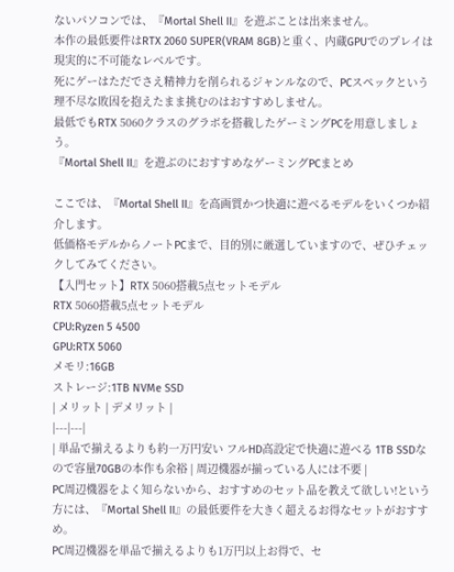ないパソコンでは、『Mortal Shell II』を遊ぶことは出来ません。
本作の最低要件はRTX 2060 SUPER(VRAM 8GB)と重く、内蔵GPUでのプレイは現実的に不可能なレベルです。
死にゲーはただでさえ精神力を削られるジャンルなので、PCスペックという理不尽な敗因を抱えたまま挑むのはおすすめしません。
最低でもRTX 5060クラスのグラボを搭載したゲーミングPCを用意しましょう。
『Mortal Shell II』を遊ぶのにおすすめなゲーミングPCまとめ

ここでは、『Mortal Shell II』を高画質かつ快適に遊べるモデルをいくつか紹介します。
低価格モデルからノートPCまで、目的別に厳選していますので、ぜひチェックしてみてください。
【入門セット】RTX 5060搭載5点セットモデル
RTX 5060搭載5点セットモデル
CPU:Ryzen 5 4500
GPU:RTX 5060
メモリ:16GB
ストレージ:1TB NVMe SSD
| メリット | デメリット |
|---|---|
| 単品で揃えるよりも約一万円安い フルHD高設定で快適に遊べる 1TB SSDなので容量70GBの本作も余裕 | 周辺機器が揃っている人には不要 |
PC周辺機器をよく知らないから、おすすめのセット品を教えて欲しい!という方には、『Mortal Shell II』の最低要件を大きく超えるお得なセットがおすすめ。
PC周辺機器を単品で揃えるよりも1万円以上お得で、セ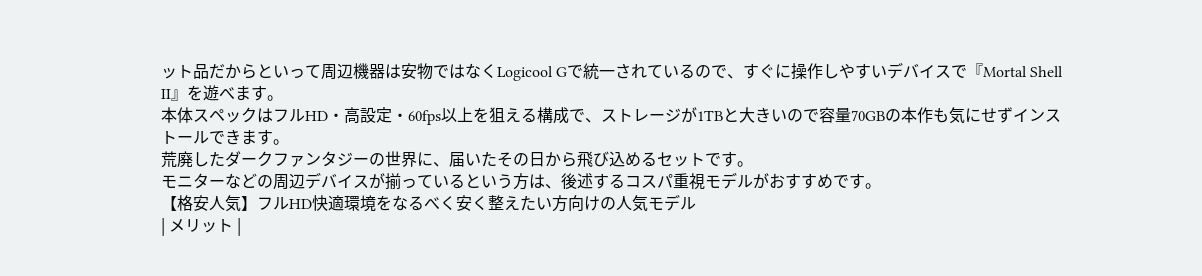ット品だからといって周辺機器は安物ではなくLogicool Gで統一されているので、すぐに操作しやすいデバイスで『Mortal Shell II』を遊べます。
本体スペックはフルHD・高設定・60fps以上を狙える構成で、ストレージが1TBと大きいので容量70GBの本作も気にせずインストールできます。
荒廃したダークファンタジーの世界に、届いたその日から飛び込めるセットです。
モニターなどの周辺デバイスが揃っているという方は、後述するコスパ重視モデルがおすすめです。
【格安人気】フルHD快適環境をなるべく安く整えたい方向けの人気モデル
| メリット |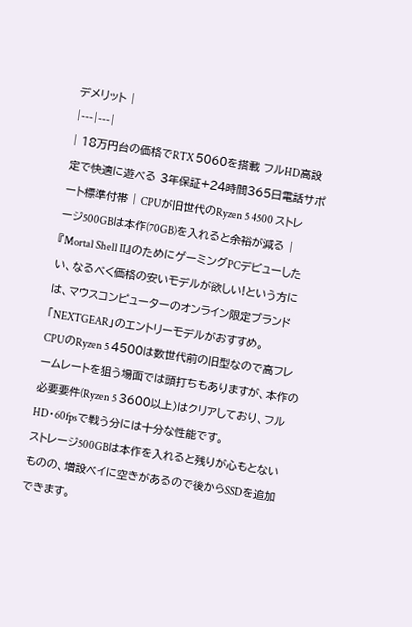デメリット |
|---|---|
| 18万円台の価格でRTX 5060を搭載 フルHD高設定で快適に遊べる 3年保証+24時間365日電話サポート標準付帯 | CPUが旧世代のRyzen 5 4500 ストレージ500GBは本作(70GB)を入れると余裕が減る |
『Mortal Shell II』のためにゲーミングPCデビューしたい、なるべく価格の安いモデルが欲しい!という方には、マウスコンピューターのオンライン限定ブランド「NEXTGEAR」のエントリーモデルがおすすめ。
CPUのRyzen 5 4500は数世代前の旧型なので高フレームレートを狙う場面では頭打ちもありますが、本作の必要要件(Ryzen 5 3600以上)はクリアしており、フルHD・60fpsで戦う分には十分な性能です。
ストレージ500GBは本作を入れると残りが心もとないものの、増設ベイに空きがあるので後からSSDを追加できます。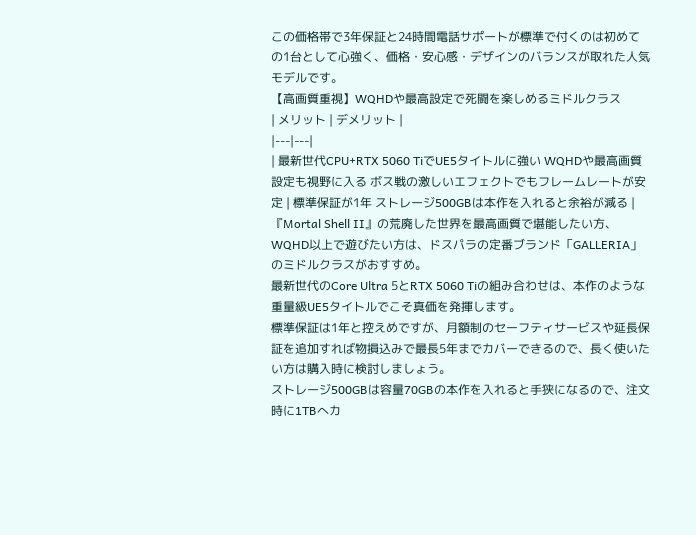この価格帯で3年保証と24時間電話サポートが標準で付くのは初めての1台として心強く、価格・安心感・デザインのバランスが取れた人気モデルです。
【高画質重視】WQHDや最高設定で死闘を楽しめるミドルクラス
| メリット | デメリット |
|---|---|
| 最新世代CPU+RTX 5060 TiでUE5タイトルに強い WQHDや最高画質設定も視野に入る ボス戦の激しいエフェクトでもフレームレートが安定 | 標準保証が1年 ストレージ500GBは本作を入れると余裕が減る |
『Mortal Shell II』の荒廃した世界を最高画質で堪能したい方、WQHD以上で遊びたい方は、ドスパラの定番ブランド「GALLERIA」のミドルクラスがおすすめ。
最新世代のCore Ultra 5とRTX 5060 Tiの組み合わせは、本作のような重量級UE5タイトルでこそ真価を発揮します。
標準保証は1年と控えめですが、月額制のセーフティサービスや延長保証を追加すれば物損込みで最長5年までカバーできるので、長く使いたい方は購入時に検討しましょう。
ストレージ500GBは容量70GBの本作を入れると手狭になるので、注文時に1TBへカ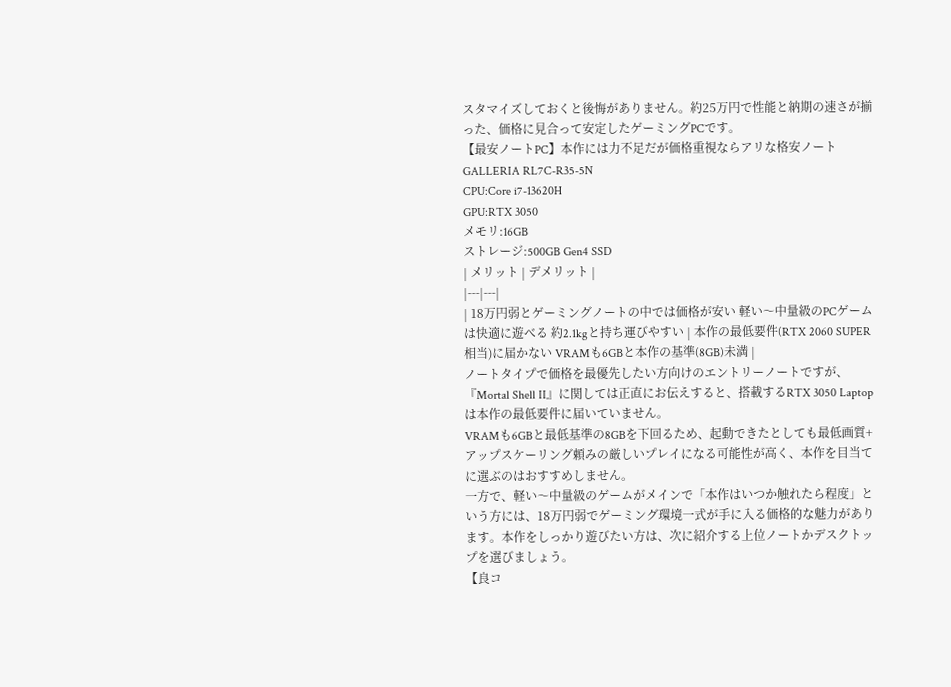スタマイズしておくと後悔がありません。約25万円で性能と納期の速さが揃った、価格に見合って安定したゲーミングPCです。
【最安ノートPC】本作には力不足だが価格重視ならアリな格安ノート
GALLERIA RL7C-R35-5N
CPU:Core i7-13620H
GPU:RTX 3050
メモリ:16GB
ストレージ:500GB Gen4 SSD
| メリット | デメリット |
|---|---|
| 18万円弱とゲーミングノートの中では価格が安い 軽い〜中量級のPCゲームは快適に遊べる 約2.1kgと持ち運びやすい | 本作の最低要件(RTX 2060 SUPER相当)に届かない VRAMも6GBと本作の基準(8GB)未満 |
ノートタイプで価格を最優先したい方向けのエントリーノートですが、『Mortal Shell II』に関しては正直にお伝えすると、搭載するRTX 3050 Laptopは本作の最低要件に届いていません。
VRAMも6GBと最低基準の8GBを下回るため、起動できたとしても最低画質+アップスケーリング頼みの厳しいプレイになる可能性が高く、本作を目当てに選ぶのはおすすめしません。
一方で、軽い〜中量級のゲームがメインで「本作はいつか触れたら程度」という方には、18万円弱でゲーミング環境一式が手に入る価格的な魅力があります。本作をしっかり遊びたい方は、次に紹介する上位ノートかデスクトップを選びましょう。
【良コ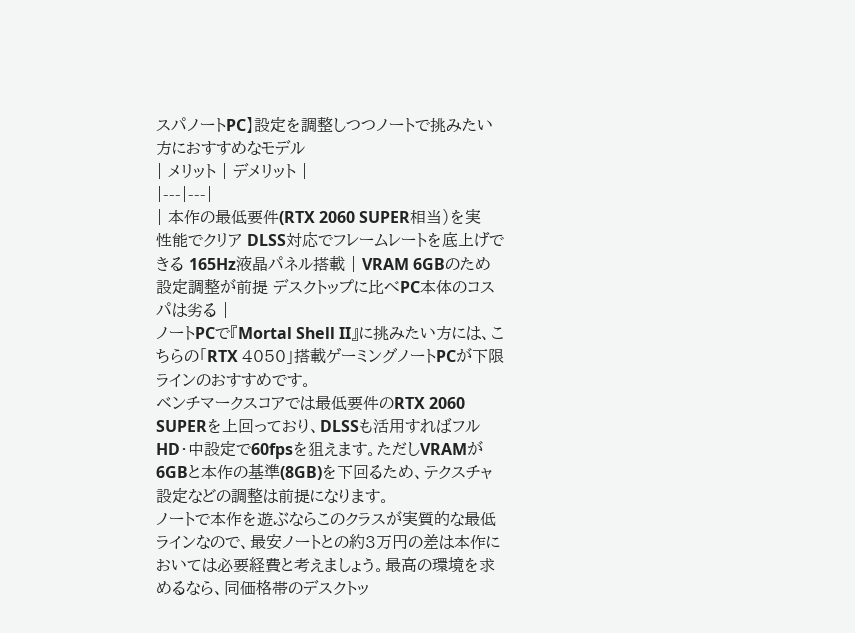スパノートPC】設定を調整しつつノートで挑みたい方におすすめなモデル
| メリット | デメリット |
|---|---|
| 本作の最低要件(RTX 2060 SUPER相当)を実性能でクリア DLSS対応でフレームレートを底上げできる 165Hz液晶パネル搭載 | VRAM 6GBのため設定調整が前提 デスクトップに比べPC本体のコスパは劣る |
ノートPCで『Mortal Shell II』に挑みたい方には、こちらの「RTX 4050」搭載ゲーミングノートPCが下限ラインのおすすめです。
ベンチマークスコアでは最低要件のRTX 2060 SUPERを上回っており、DLSSも活用すればフルHD・中設定で60fpsを狙えます。ただしVRAMが6GBと本作の基準(8GB)を下回るため、テクスチャ設定などの調整は前提になります。
ノートで本作を遊ぶならこのクラスが実質的な最低ラインなので、最安ノートとの約3万円の差は本作においては必要経費と考えましょう。最高の環境を求めるなら、同価格帯のデスクトッ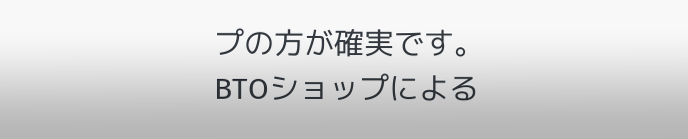プの方が確実です。
BTOショップによる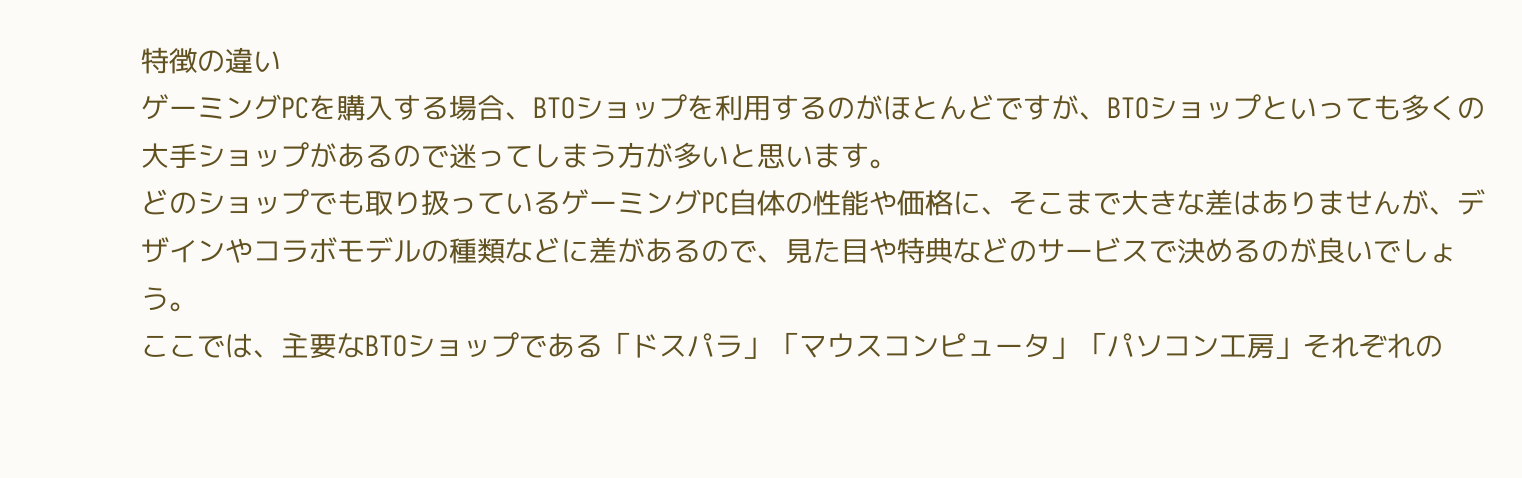特徴の違い
ゲーミングPCを購入する場合、BTOショップを利用するのがほとんどですが、BTOショップといっても多くの大手ショップがあるので迷ってしまう方が多いと思います。
どのショップでも取り扱っているゲーミングPC自体の性能や価格に、そこまで大きな差はありませんが、デザインやコラボモデルの種類などに差があるので、見た目や特典などのサービスで決めるのが良いでしょう。
ここでは、主要なBTOショップである「ドスパラ」「マウスコンピュータ」「パソコン工房」それぞれの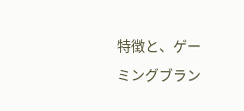特徴と、ゲーミングブラン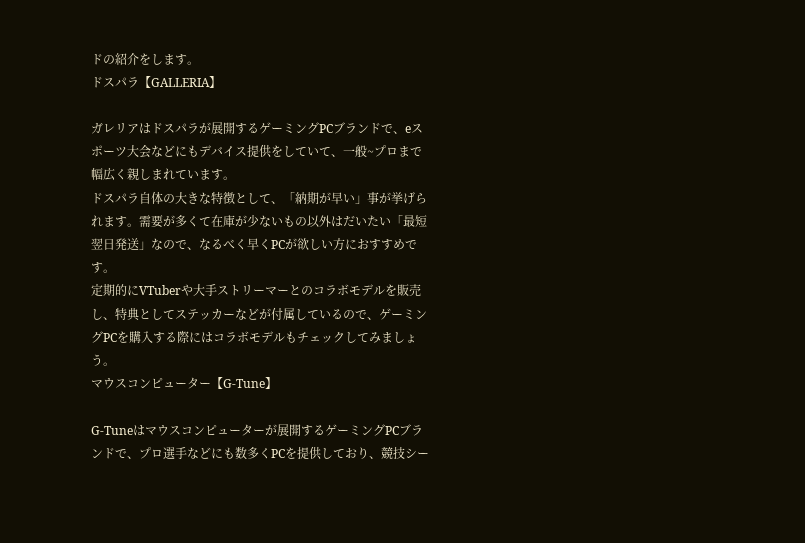ドの紹介をします。
ドスパラ【GALLERIA】

ガレリアはドスパラが展開するゲーミングPCブランドで、eスポーツ大会などにもデバイス提供をしていて、一般~プロまで幅広く親しまれています。
ドスパラ自体の大きな特徴として、「納期が早い」事が挙げられます。需要が多くて在庫が少ないもの以外はだいたい「最短翌日発送」なので、なるべく早くPCが欲しい方におすすめです。
定期的にVTuberや大手ストリーマーとのコラボモデルを販売し、特典としてステッカーなどが付属しているので、ゲーミングPCを購入する際にはコラボモデルもチェックしてみましょう。
マウスコンピューター【G-Tune】

G-Tuneはマウスコンピューターが展開するゲーミングPCブランドで、プロ選手などにも数多くPCを提供しており、競技シー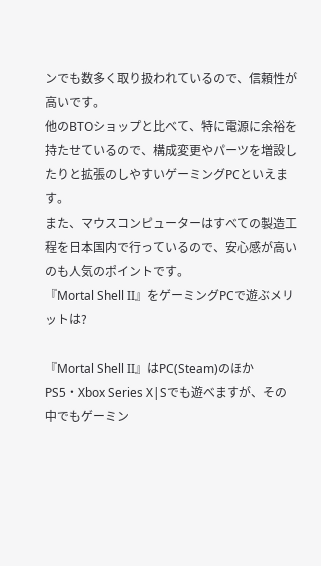ンでも数多く取り扱われているので、信頼性が高いです。
他のBTOショップと比べて、特に電源に余裕を持たせているので、構成変更やパーツを増設したりと拡張のしやすいゲーミングPCといえます。
また、マウスコンピューターはすべての製造工程を日本国内で行っているので、安心感が高いのも人気のポイントです。
『Mortal Shell II』をゲーミングPCで遊ぶメリットは?

『Mortal Shell II』はPC(Steam)のほかPS5・Xbox Series X|Sでも遊べますが、その中でもゲーミン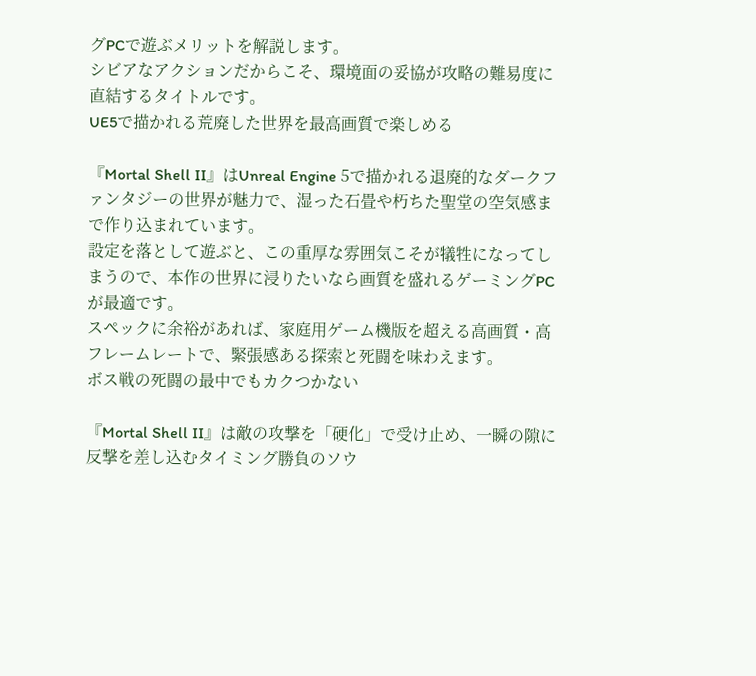グPCで遊ぶメリットを解説します。
シビアなアクションだからこそ、環境面の妥協が攻略の難易度に直結するタイトルです。
UE5で描かれる荒廃した世界を最高画質で楽しめる

『Mortal Shell II』はUnreal Engine 5で描かれる退廃的なダークファンタジーの世界が魅力で、湿った石畳や朽ちた聖堂の空気感まで作り込まれています。
設定を落として遊ぶと、この重厚な雰囲気こそが犠牲になってしまうので、本作の世界に浸りたいなら画質を盛れるゲーミングPCが最適です。
スペックに余裕があれば、家庭用ゲーム機版を超える高画質・高フレームレートで、緊張感ある探索と死闘を味わえます。
ボス戦の死闘の最中でもカクつかない

『Mortal Shell II』は敵の攻撃を「硬化」で受け止め、一瞬の隙に反撃を差し込むタイミング勝負のソウ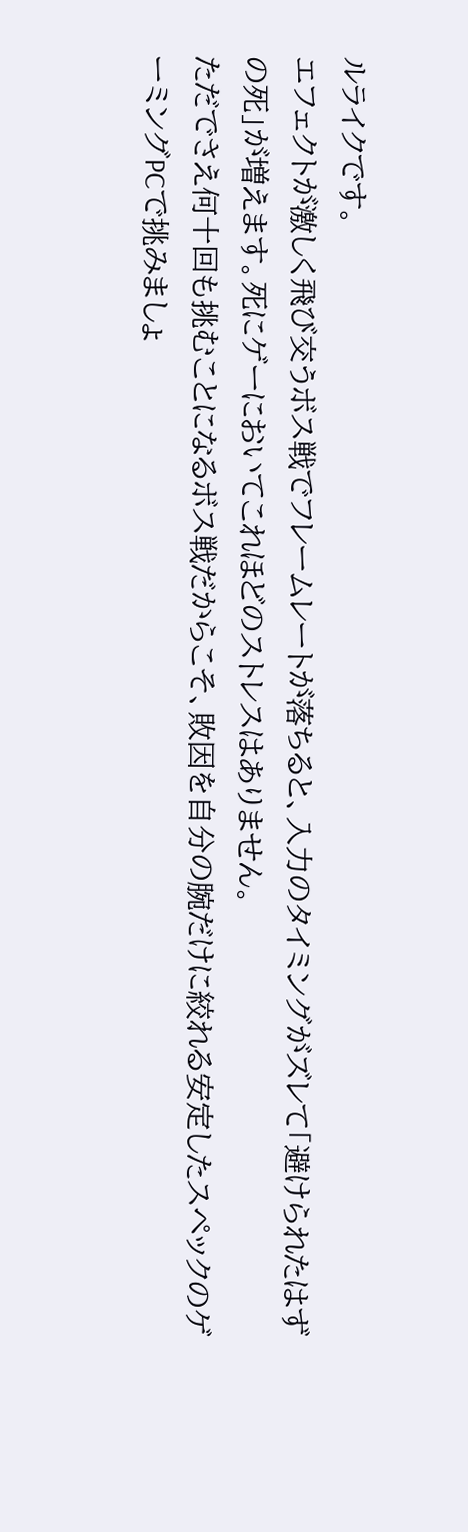ルライクです。
エフェクトが激しく飛び交うボス戦でフレームレートが落ちると、入力のタイミングがズレて「避けられたはずの死」が増えます。死にゲーにおいてこれほどのストレスはありません。
ただでさえ何十回も挑むことになるボス戦だからこそ、敗因を自分の腕だけに絞れる安定したスペックのゲーミングPCで挑みましょ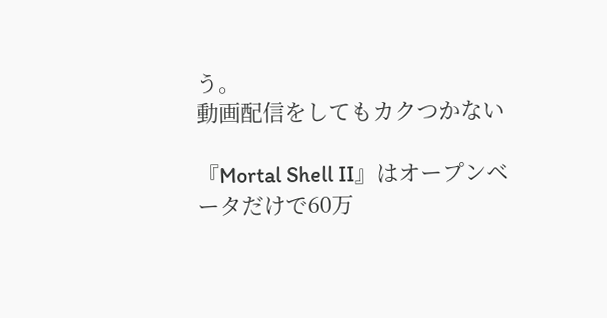う。
動画配信をしてもカクつかない

『Mortal Shell II』はオープンベータだけで60万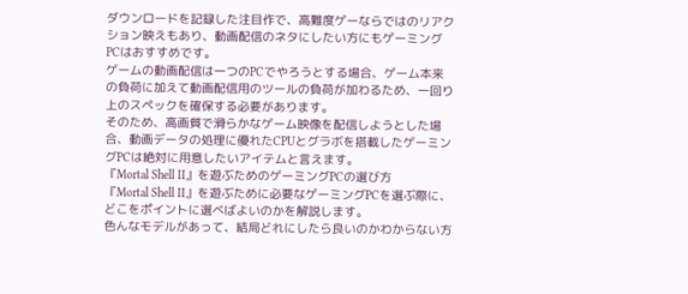ダウンロードを記録した注目作で、高難度ゲーならではのリアクション映えもあり、動画配信のネタにしたい方にもゲーミングPCはおすすめです。
ゲームの動画配信は一つのPCでやろうとする場合、ゲーム本来の負荷に加えて動画配信用のツールの負荷が加わるため、一回り上のスペックを確保する必要があります。
そのため、高画質で滑らかなゲーム映像を配信しようとした場合、動画データの処理に優れたCPUとグラボを搭載したゲーミングPCは絶対に用意したいアイテムと言えます。
『Mortal Shell II』を遊ぶためのゲーミングPCの選び方
『Mortal Shell II』を遊ぶために必要なゲーミングPCを選ぶ際に、どこをポイントに選べばよいのかを解説します。
色んなモデルがあって、結局どれにしたら良いのかわからない方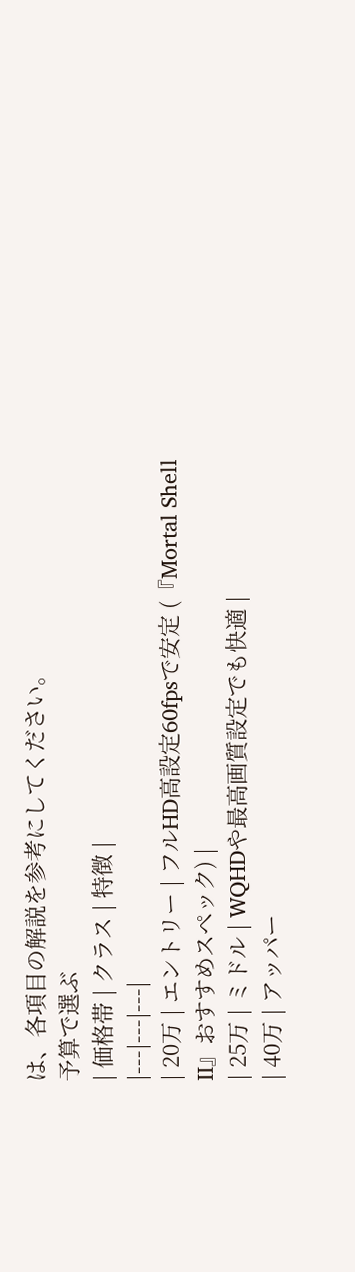は、各項目の解説を参考にしてください。
予算で選ぶ
| 価格帯 | クラス | 特徴 |
|---|---|---|
| 20万 | エントリー | フルHD高設定60fpsで安定 (『Mortal Shell II』おすすめスペック) |
| 25万 | ミドル | WQHDや最高画質設定でも快適 |
| 40万 | アッパー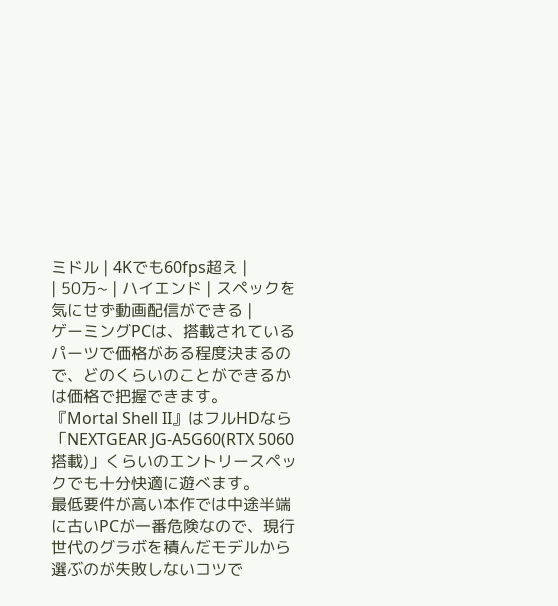ミドル | 4Kでも60fps超え |
| 50万~ | ハイエンド | スペックを気にせず動画配信ができる |
ゲーミングPCは、搭載されているパーツで価格がある程度決まるので、どのくらいのことができるかは価格で把握できます。
『Mortal Shell II』はフルHDなら「NEXTGEAR JG-A5G60(RTX 5060搭載)」くらいのエントリースペックでも十分快適に遊べます。
最低要件が高い本作では中途半端に古いPCが一番危険なので、現行世代のグラボを積んだモデルから選ぶのが失敗しないコツで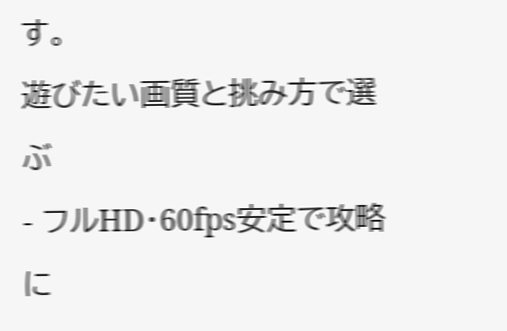す。
遊びたい画質と挑み方で選ぶ
- フルHD・60fps安定で攻略に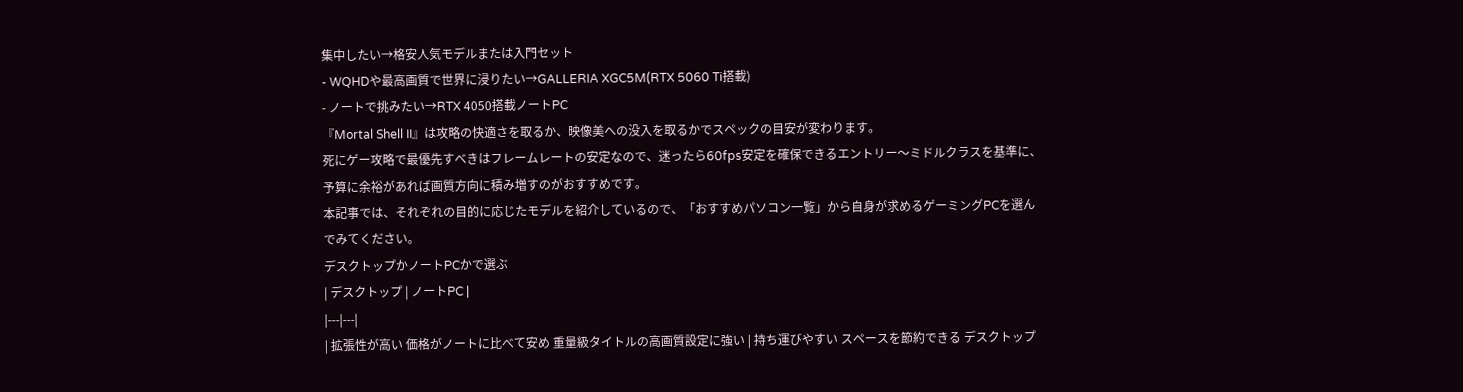集中したい→格安人気モデルまたは入門セット
- WQHDや最高画質で世界に浸りたい→GALLERIA XGC5M(RTX 5060 Ti搭載)
- ノートで挑みたい→RTX 4050搭載ノートPC
『Mortal Shell II』は攻略の快適さを取るか、映像美への没入を取るかでスペックの目安が変わります。
死にゲー攻略で最優先すべきはフレームレートの安定なので、迷ったら60fps安定を確保できるエントリー〜ミドルクラスを基準に、予算に余裕があれば画質方向に積み増すのがおすすめです。
本記事では、それぞれの目的に応じたモデルを紹介しているので、「おすすめパソコン一覧」から自身が求めるゲーミングPCを選んでみてください。
デスクトップかノートPCかで選ぶ
| デスクトップ | ノートPC |
|---|---|
| 拡張性が高い 価格がノートに比べて安め 重量級タイトルの高画質設定に強い | 持ち運びやすい スペースを節約できる デスクトップ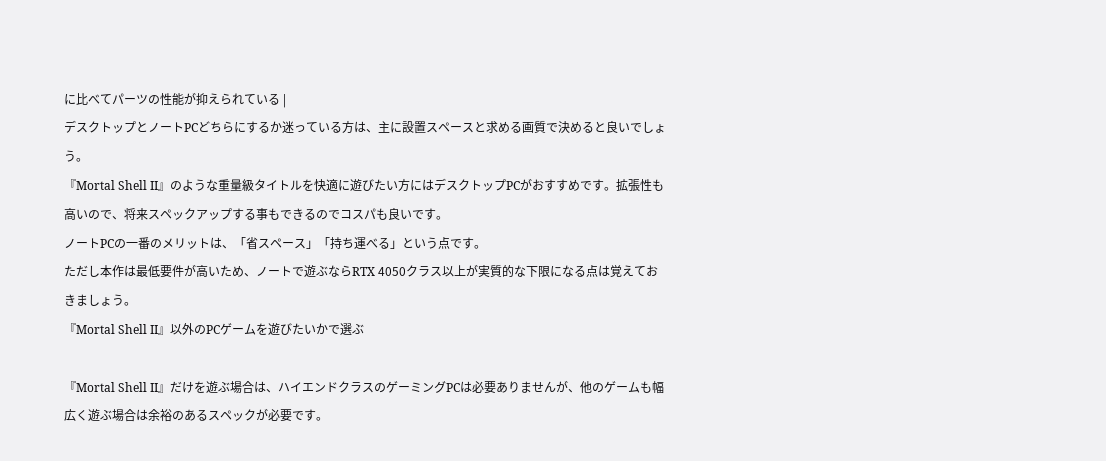に比べてパーツの性能が抑えられている |
デスクトップとノートPCどちらにするか迷っている方は、主に設置スペースと求める画質で決めると良いでしょう。
『Mortal Shell II』のような重量級タイトルを快適に遊びたい方にはデスクトップPCがおすすめです。拡張性も高いので、将来スペックアップする事もできるのでコスパも良いです。
ノートPCの一番のメリットは、「省スペース」「持ち運べる」という点です。
ただし本作は最低要件が高いため、ノートで遊ぶならRTX 4050クラス以上が実質的な下限になる点は覚えておきましょう。
『Mortal Shell II』以外のPCゲームを遊びたいかで選ぶ

『Mortal Shell II』だけを遊ぶ場合は、ハイエンドクラスのゲーミングPCは必要ありませんが、他のゲームも幅広く遊ぶ場合は余裕のあるスペックが必要です。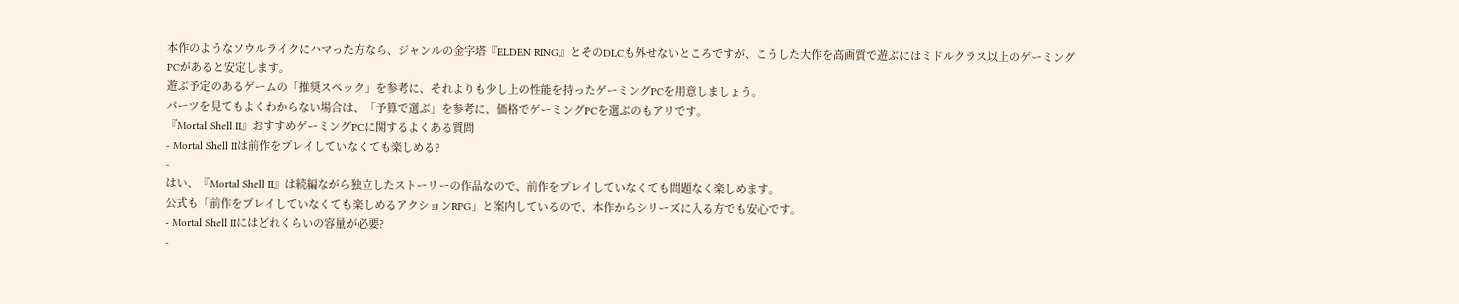本作のようなソウルライクにハマった方なら、ジャンルの金字塔『ELDEN RING』とそのDLCも外せないところですが、こうした大作を高画質で遊ぶにはミドルクラス以上のゲーミングPCがあると安定します。
遊ぶ予定のあるゲームの「推奨スペック」を参考に、それよりも少し上の性能を持ったゲーミングPCを用意しましょう。
パーツを見てもよくわからない場合は、「予算で選ぶ」を参考に、価格でゲーミングPCを選ぶのもアリです。
『Mortal Shell II』おすすめゲーミングPCに関するよくある質問
- Mortal Shell IIは前作をプレイしていなくても楽しめる?
-
はい、『Mortal Shell II』は続編ながら独立したストーリーの作品なので、前作をプレイしていなくても問題なく楽しめます。
公式も「前作をプレイしていなくても楽しめるアクションRPG」と案内しているので、本作からシリーズに入る方でも安心です。
- Mortal Shell IIにはどれくらいの容量が必要?
-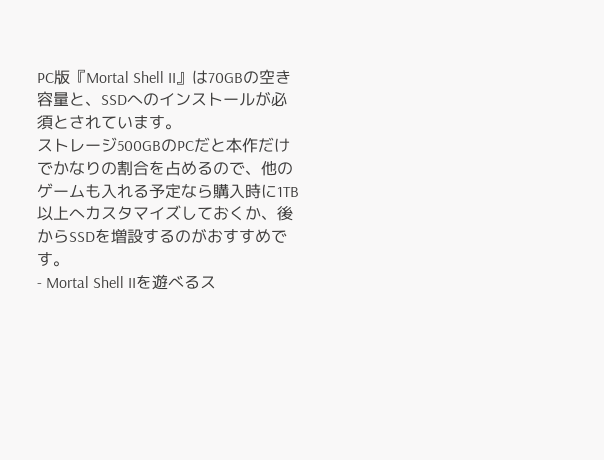PC版『Mortal Shell II』は70GBの空き容量と、SSDへのインストールが必須とされています。
ストレージ500GBのPCだと本作だけでかなりの割合を占めるので、他のゲームも入れる予定なら購入時に1TB以上へカスタマイズしておくか、後からSSDを増設するのがおすすめです。
- Mortal Shell IIを遊べるス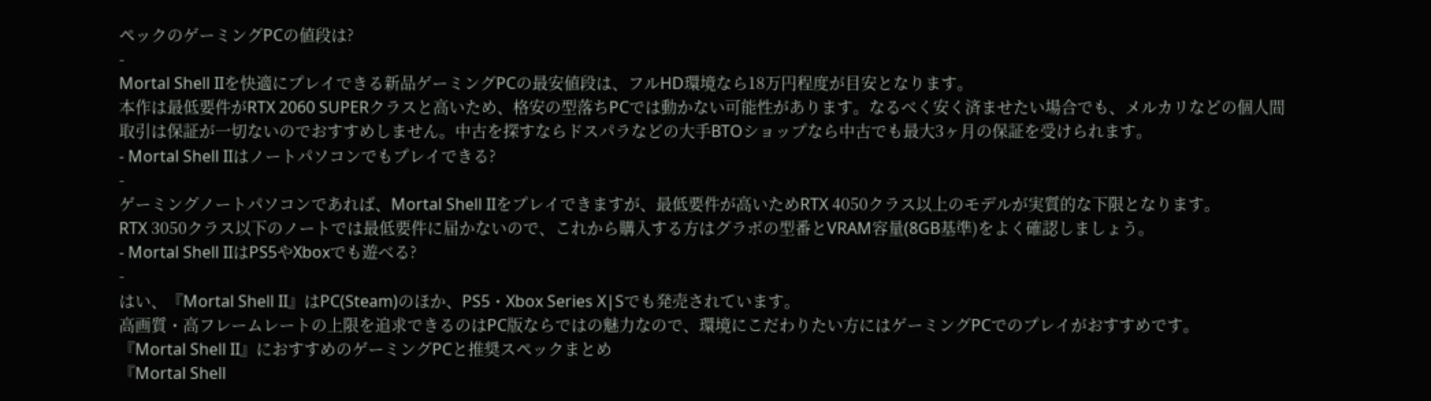ペックのゲーミングPCの値段は?
-
Mortal Shell IIを快適にプレイできる新品ゲーミングPCの最安値段は、フルHD環境なら18万円程度が目安となります。
本作は最低要件がRTX 2060 SUPERクラスと高いため、格安の型落ちPCでは動かない可能性があります。なるべく安く済ませたい場合でも、メルカリなどの個人間取引は保証が一切ないのでおすすめしません。中古を探すならドスパラなどの大手BTOショップなら中古でも最大3ヶ月の保証を受けられます。
- Mortal Shell IIはノートパソコンでもプレイできる?
-
ゲーミングノートパソコンであれば、Mortal Shell IIをプレイできますが、最低要件が高いためRTX 4050クラス以上のモデルが実質的な下限となります。
RTX 3050クラス以下のノートでは最低要件に届かないので、これから購入する方はグラボの型番とVRAM容量(8GB基準)をよく確認しましょう。
- Mortal Shell IIはPS5やXboxでも遊べる?
-
はい、『Mortal Shell II』はPC(Steam)のほか、PS5・Xbox Series X|Sでも発売されています。
高画質・高フレームレートの上限を追求できるのはPC版ならではの魅力なので、環境にこだわりたい方にはゲーミングPCでのプレイがおすすめです。
『Mortal Shell II』におすすめのゲーミングPCと推奨スペックまとめ
『Mortal Shell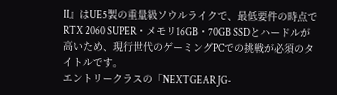II』はUE5製の重量級ソウルライクで、最低要件の時点でRTX 2060 SUPER・メモリ16GB・70GB SSDとハードルが高いため、現行世代のゲーミングPCでの挑戦が必須のタイトルです。
エントリークラスの「NEXTGEAR JG-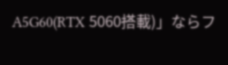A5G60(RTX 5060搭載)」ならフ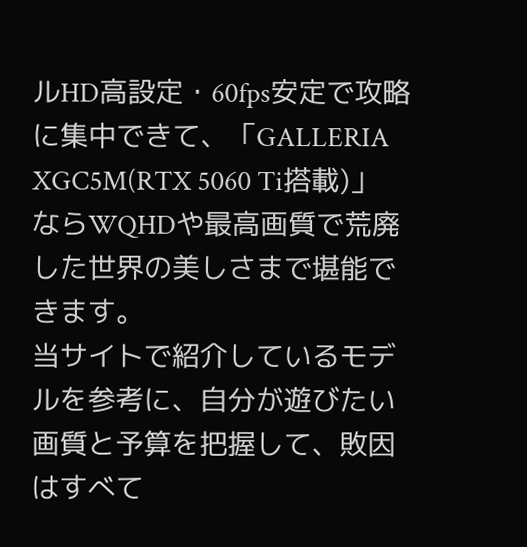ルHD高設定・60fps安定で攻略に集中できて、「GALLERIA XGC5M(RTX 5060 Ti搭載)」ならWQHDや最高画質で荒廃した世界の美しさまで堪能できます。
当サイトで紹介しているモデルを参考に、自分が遊びたい画質と予算を把握して、敗因はすべて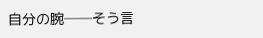自分の腕──そう言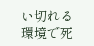い切れる環境で死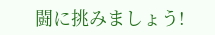闘に挑みましょう!